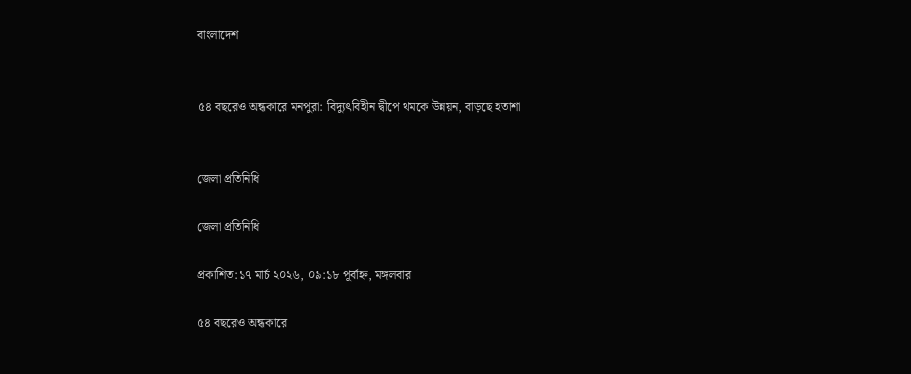বাংলাদেশ


৫৪ বছরেও অন্ধকারে মনপুরা: বিদ্যুৎবিহীন দ্বীপে থমকে উন্নয়ন, বাড়ছে হতাশা


জেলা প্রতিনিধি

জেলা প্রতিনিধি

প্রকাশিত:১৭ মার্চ ২০২৬, ০৯:১৮ পূর্বাহ্ন, মঙ্গলবার

৫৪ বছরেও অন্ধকারে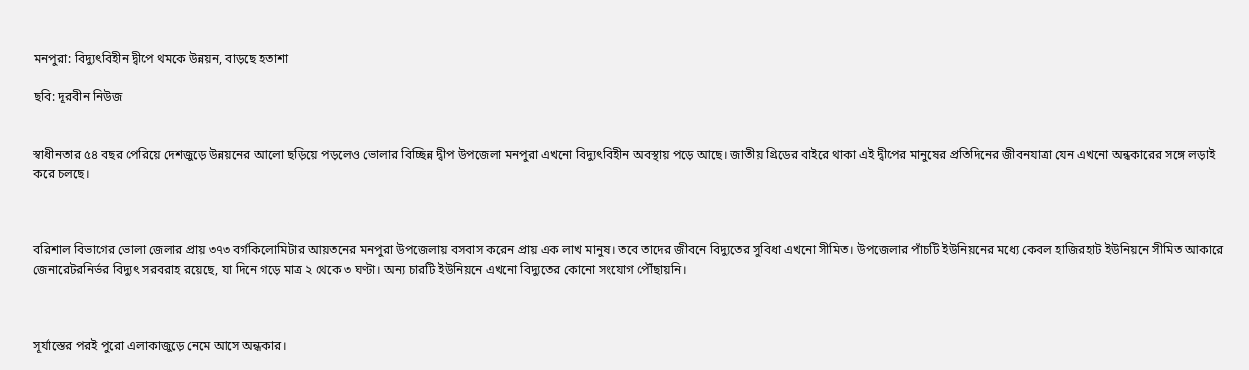মনপুরা: বিদ্যুৎবিহীন দ্বীপে থমকে উন্নয়ন, বাড়ছে হতাশা

ছবি: দূরবীন নিউজ


স্বাধীনতার ৫৪ বছর পেরিয়ে দেশজুড়ে উন্নয়নের আলো ছড়িয়ে পড়লেও ভোলার বিচ্ছিন্ন দ্বীপ উপজেলা মনপুরা এখনো বিদ্যুৎবিহীন অবস্থায় পড়ে আছে। জাতীয় গ্রিডের বাইরে থাকা এই দ্বীপের মানুষের প্রতিদিনের জীবনযাত্রা যেন এখনো অন্ধকারের সঙ্গে লড়াই করে চলছে।



বরিশাল বিভাগের ভোলা জেলার প্রায় ৩৭৩ বর্গকিলোমিটার আয়তনের মনপুরা উপজেলায় বসবাস করেন প্রায় এক লাখ মানুষ। তবে তাদের জীবনে বিদ্যুতের সুবিধা এখনো সীমিত। উপজেলার পাঁচটি ইউনিয়নের মধ্যে কেবল হাজিরহাট ইউনিয়নে সীমিত আকারে জেনারেটরনির্ভর বিদ্যুৎ সরবরাহ রয়েছে, যা দিনে গড়ে মাত্র ২ থেকে ৩ ঘণ্টা। অন্য চারটি ইউনিয়নে এখনো বিদ্যুতের কোনো সংযোগ পৌঁছায়নি।



সূর্যাস্তের পরই পুরো এলাকাজুড়ে নেমে আসে অন্ধকার।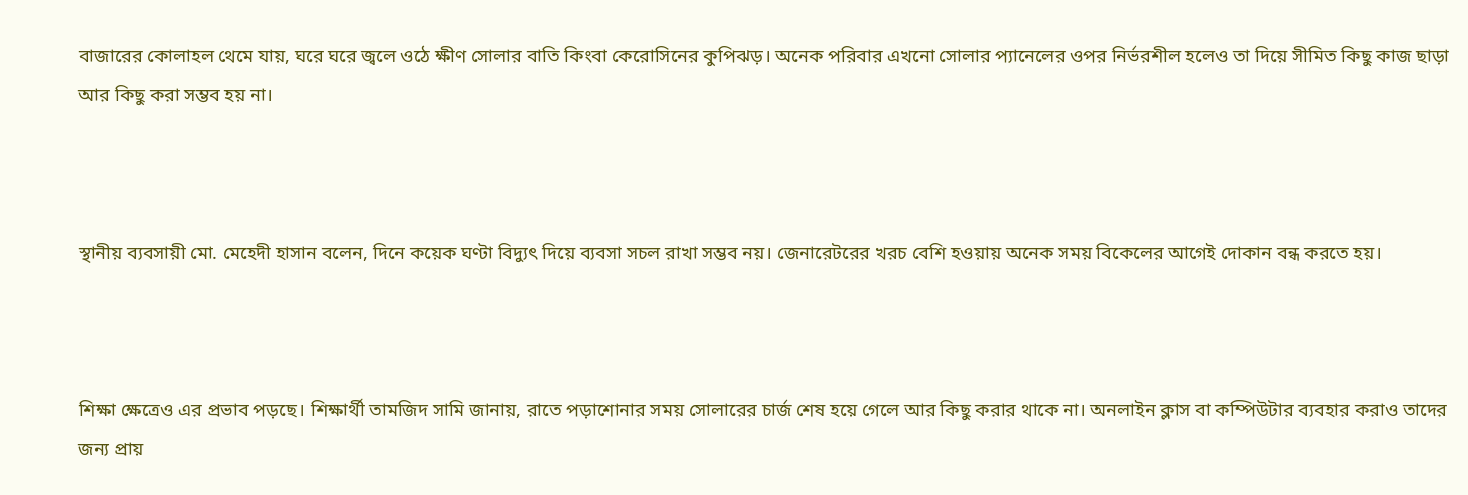বাজারের কোলাহল থেমে যায়, ঘরে ঘরে জ্বলে ওঠে ক্ষীণ সোলার বাতি কিংবা কেরোসিনের কুপিঝড়। অনেক পরিবার এখনো সোলার প্যানেলের ওপর নির্ভরশীল হলেও তা দিয়ে সীমিত কিছু কাজ ছাড়া আর কিছু করা সম্ভব হয় না।



স্থানীয় ব্যবসায়ী মো. মেহেদী হাসান বলেন, দিনে কয়েক ঘণ্টা বিদ্যুৎ দিয়ে ব্যবসা সচল রাখা সম্ভব নয়। জেনারেটরের খরচ বেশি হওয়ায় অনেক সময় বিকেলের আগেই দোকান বন্ধ করতে হয়।



শিক্ষা ক্ষেত্রেও এর প্রভাব পড়ছে। শিক্ষার্থী তামজিদ সামি জানায়, রাতে পড়াশোনার সময় সোলারের চার্জ শেষ হয়ে গেলে আর কিছু করার থাকে না। অনলাইন ক্লাস বা কম্পিউটার ব্যবহার করাও তাদের জন্য প্রায়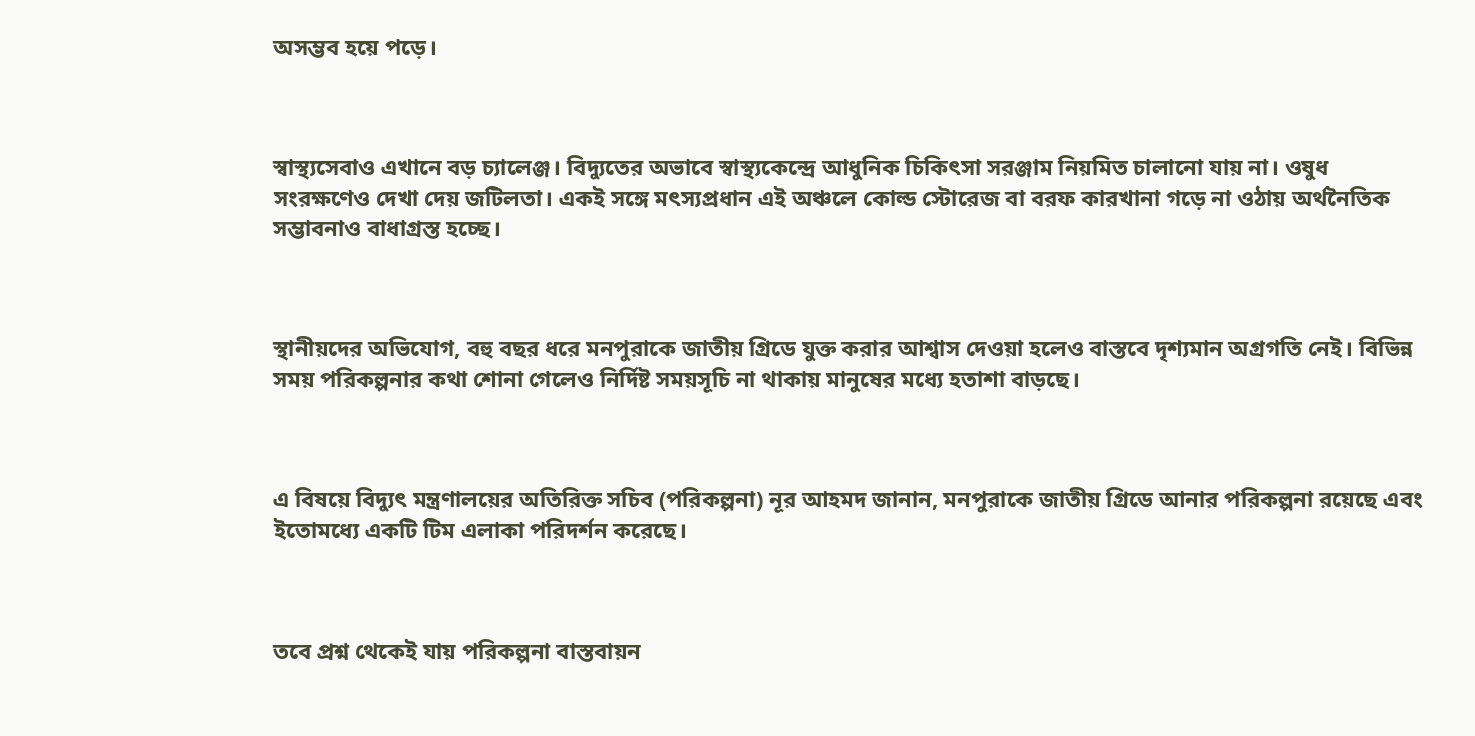অসম্ভব হয়ে পড়ে।



স্বাস্থ্যসেবাও এখানে বড় চ্যালেঞ্জ। বিদ্যুতের অভাবে স্বাস্থ্যকেন্দ্রে আধুনিক চিকিৎসা সরঞ্জাম নিয়মিত চালানো যায় না। ওষুধ সংরক্ষণেও দেখা দেয় জটিলতা। একই সঙ্গে মৎস্যপ্রধান এই অঞ্চলে কোল্ড স্টোরেজ বা বরফ কারখানা গড়ে না ওঠায় অর্থনৈতিক সম্ভাবনাও বাধাগ্রস্ত হচ্ছে।



স্থানীয়দের অভিযোগ, বহু বছর ধরে মনপুরাকে জাতীয় গ্রিডে যুক্ত করার আশ্বাস দেওয়া হলেও বাস্তবে দৃশ্যমান অগ্রগতি নেই। বিভিন্ন সময় পরিকল্পনার কথা শোনা গেলেও নির্দিষ্ট সময়সূচি না থাকায় মানুষের মধ্যে হতাশা বাড়ছে।



এ বিষয়ে বিদ্যুৎ মন্ত্রণালয়ের অতিরিক্ত সচিব (পরিকল্পনা) নূর আহমদ জানান, মনপুরাকে জাতীয় গ্রিডে আনার পরিকল্পনা রয়েছে এবং ইতোমধ্যে একটি টিম এলাকা পরিদর্শন করেছে।



তবে প্রশ্ন থেকেই যায় পরিকল্পনা বাস্তবায়ন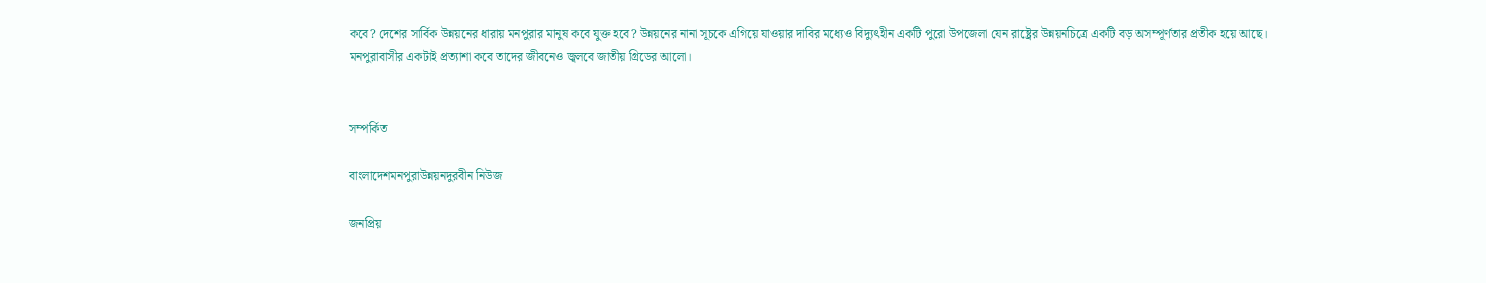কবে? দেশের সার্বিক উন্নয়নের ধারায় মনপুরার মানুষ কবে যুক্ত হবে? উন্নয়নের নানা সূচকে এগিয়ে যাওয়ার দাবির মধ্যেও বিদ্যুৎহীন একটি পুরো উপজেলা যেন রাষ্ট্রের উন্নয়নচিত্রে একটি বড় অসম্পূর্ণতার প্রতীক হয়ে আছে। মনপুরাবাসীর একটাই প্রত্যাশা কবে তাদের জীবনেও জ্বলবে জাতীয় গ্রিডের আলো।


সম্পর্কিত

বাংলাদেশমনপুরাউন্নয়নদুরবীন নিউজ

জনপ্রিয়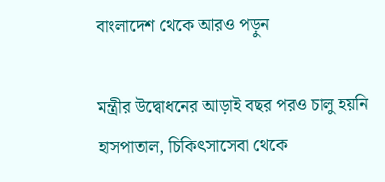বাংলাদেশ থেকে আরও পড়ুন

মন্ত্রীর উদ্বোধনের আড়াই বছর পরও চালু হয়নি হাসপাতাল, চিকিৎসাসেবা থেকে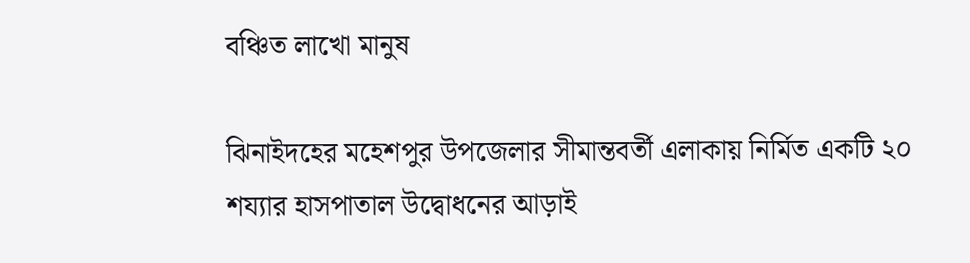বঞ্চিত লাখো মানুষ

ঝিনাইদহের মহেশপুর উপজেলার সীমান্তবর্তী এলাকায় নির্মিত একটি ২০ শয্যার হাসপাতাল উদ্বোধনের আড়াই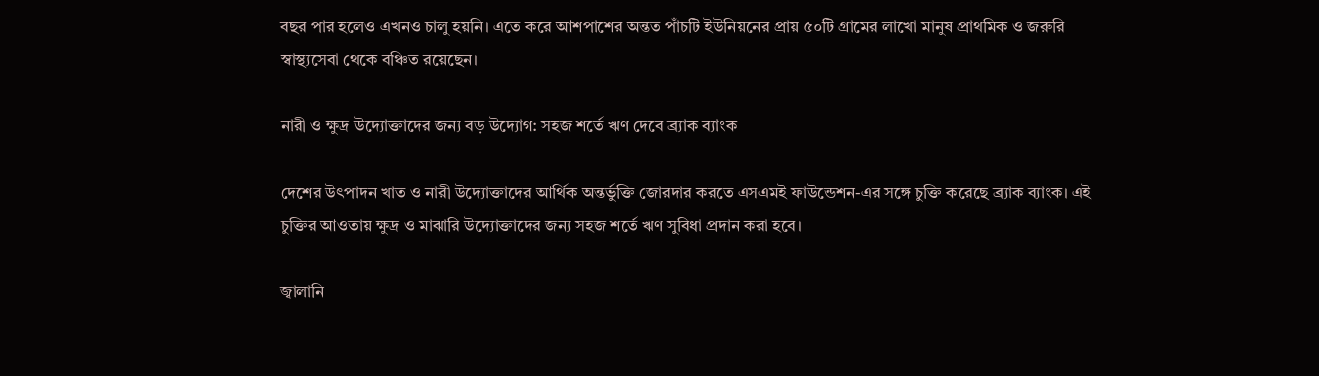বছর পার হলেও এখনও চালু হয়নি। এতে করে আশপাশের অন্তত পাঁচটি ইউনিয়নের প্রায় ৫০টি গ্রামের লাখো মানুষ প্রাথমিক ও জরুরি স্বাস্থ্যসেবা থেকে বঞ্চিত রয়েছেন।

নারী ও ক্ষুদ্র উদ্যোক্তাদের জন্য বড় উদ্যোগ: সহজ শর্তে ঋণ দেবে ব্র্যাক ব্যাংক

দেশের উৎপাদন খাত ও নারী উদ্যোক্তাদের আর্থিক অন্তর্ভুক্তি জোরদার করতে এসএমই ফাউন্ডেশন-এর সঙ্গে চুক্তি করেছে ব্র্যাক ব্যাংক। এই চুক্তির আওতায় ক্ষুদ্র ও মাঝারি উদ্যোক্তাদের জন্য সহজ শর্তে ঋণ সুবিধা প্রদান করা হবে।

জ্বালানি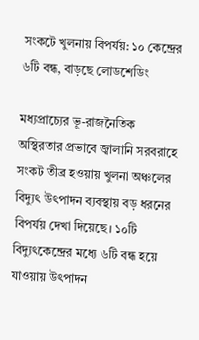সংকটে খুলনায় বিপর্যয়: ১০ কেন্দ্রের ৬টি বন্ধ, বাড়ছে লোডশেডিং

মধ্যপ্রাচ্যের ভূ-রাজনৈতিক অস্থিরতার প্রভাবে জ্বালানি সরবরাহে সংকট তীব্র হওয়ায় খুলনা অঞ্চলের বিদ্যুৎ উৎপাদন ব্যবস্থায় বড় ধরনের বিপর্যয় দেখা দিয়েছে। ১০টি বিদ্যুৎকেন্দ্রের মধ্যে ৬টি বন্ধ হয়ে যাওয়ায় উৎপাদন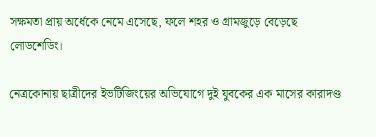সক্ষমতা প্রায় অর্ধেকে নেমে এসেছে, ফলে শহর ও গ্রামজুড়ে বেড়েছে লোডশেডিং।

নেত্রকোনায় ছাত্রীদের ইভটিজিংয়ের অভিযোগে দুই যুবকের এক মাসের কারাদণ্ড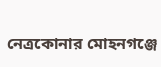নেত্রকোনার মোহনগঞ্জে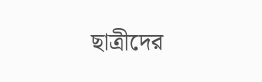ছাত্রীদের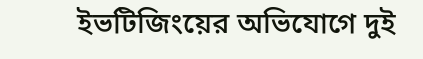ইভটিজিংয়ের অভিযোগে দুই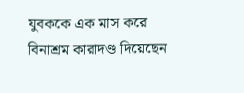যুবককে এক মাস করে বিনাশ্রম কারাদণ্ড দিয়েছেন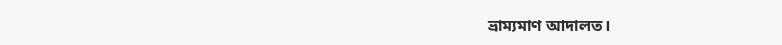ভ্রাম্যমাণ আদালত।